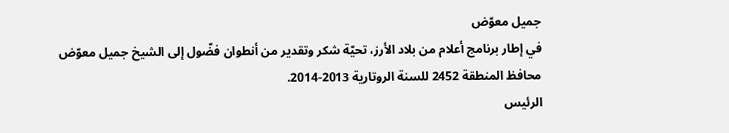جميل معوّض
في إطار برنامج أعلام من بلاد الأرز، تحيّة شكر وتقدير من أنطوان فضّول إلى الشيخ جميل معوّض
محافظ المنطقة 2452 للسنة الروتارية 2013-2014.
الرئيس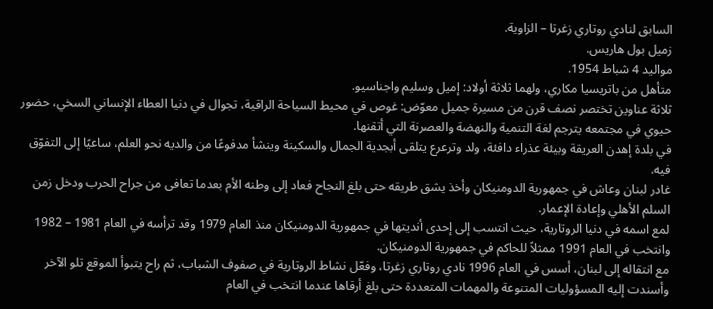السابق لنادي روتاري زغرتا – الزاوية.
زميل بول هاريس.
مواليد 4 شباط 1954.
متأهل من باتريسيا مكاري، ولهما ثلاثة أولاد: إميل وسليم واجناسيو.
ثلاثة عناوين تختصر نصف قرن من مسيرة جميل معوّض: غوص في محيط السياحة الراقية، تجوال في دنيا العطاء الإنساني السخي، حضور حيوي في مجتمعه يترجم لغة التنمية والنهضة والعصرنة التي أتقنها.
في بلدة إهدن العريقة وبيئة عذراء دافئة، ولد وترعرع يتلقى أبجدية الجمال والسكينة وينشأ مدفوعًا من والديه نحو العلم، ساعيًا إلى التفوّق فيه.
غادر لبنان وعاش في جمهورية الدومنيكان وأخذ يشق طريقه حتى بلغ النجاح فعاد إلى وطنه الأم بعدما تعافى من جراح الحرب ودخل زمن السلم الأهلي وإعادة الإعمار.
لمع اسمه في دنيا الروتارية، حيث انتسب إلى إحدى أنديتها في جمهورية الدومنيكان منذ العام 1979 وقد ترأسه في العام 1981 – 1982 وانتخب في العام 1991 ممثلاً للحاكم في جمهورية الدومنيكان.
مع انتقاله إلى لبنان، أسس في العام 1996 نادي روتاري زغرتا، وفعّل نشاط الروتارية في صفوف الشباب، ثم راح يتبوأ الموقع تلو الآخر وأسندت إليه المسؤوليات المتنوعة والمهمات المتعددة حتى بلغ أرقاها عندما انتخب في العام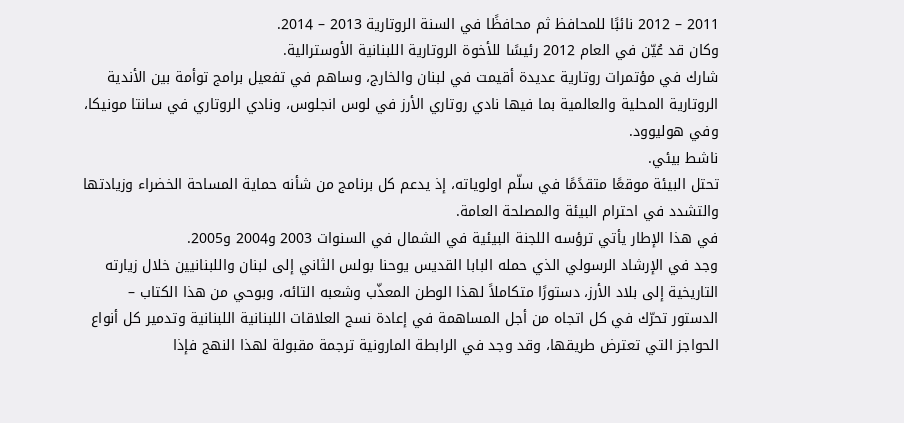2011 – 2012 نائبًا للمحافظ ثم محافظًا في السنة الروتارية 2013 – 2014.
وكان قد عُيّن في العام 2012 رئيسًا للأخوة الروتارية اللبنانية الأوسترالية.
شارك في مؤتمرات روتارية عديدة أقيمت في لبنان والخارج، وساهم في تفعيل برامج توأمة بين الأندية الروتارية المحلية والعالمية بما فيها نادي روتاري الأرز في لوس انجلوس، ونادي الروتاري في سانتا مونيكا، وفي هوليوود.
ناشط بيئي.
تحتل البيئة موقعًا متقدًمًا في سلّم اولوياته، إذ يدعم كل برنامج من شأنه حماية المساحة الخضراء وزيادتها والتشدد في احترام البيئة والمصلحة العامة.
في هذا الإطار يأتي ترؤسه اللجنة البيئية في الشمال في السنوات 2003 و2004 و2005.
وجد في الإرشاد الرسولي الذي حمله البابا القديس يوحنا بولس الثاني إلى لبنان واللبنانيين خلال زيارته التاريخية إلى بلاد الأرز، دستورًا متكاملاً لهذا الوطن المعذّب وشعبه التائه، وبوحي من هذا الكتاب – الدستور تحرّك في كل اتجاه من أجل المساهمة في إعادة نسج العلاقات اللبنانية اللبنانية وتدمير كل أنواع الحواجز التي تعترض طريقها، وقد وجد في الرابطة المارونية ترجمة مقبولة لهذا النهج فإذا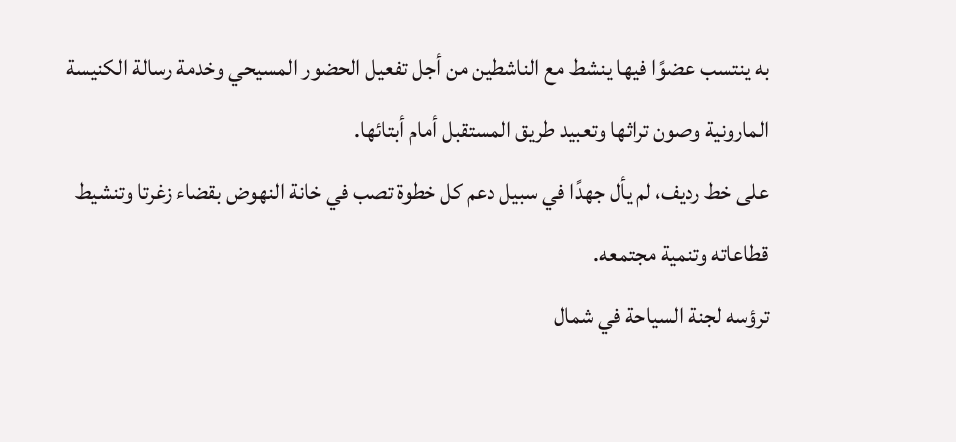به ينتسب عضوًا فيها ينشط مع الناشطين من أجل تفعيل الحضور المسيحي وخدمة رسالة الكنيسة المارونية وصون تراثها وتعبيد طريق المستقبل أمام أبتائها.
على خط رديف، لم يأل جهدًا في سبيل دعم كل خطوة تصب في خانة النهوض بقضاء زغرتا وتنشيط قطاعاته وتنمية مجتمعه.
ترؤسه لجنة السياحة في شمال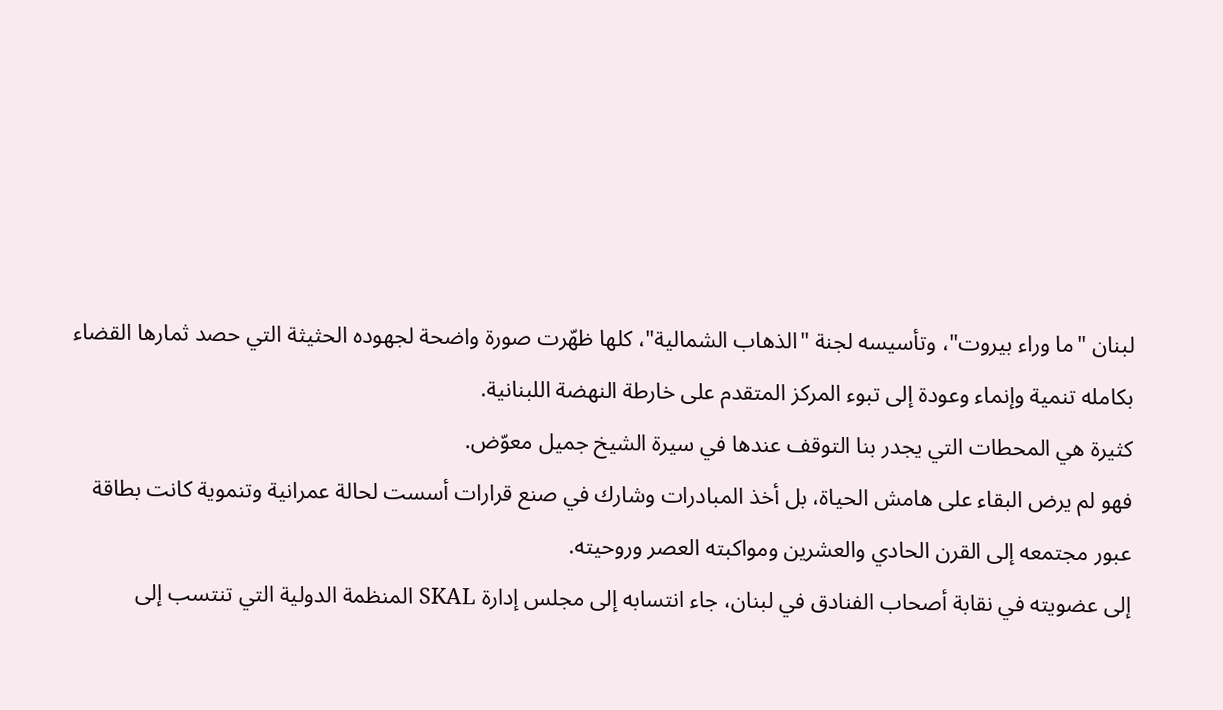لبنان "ما وراء بيروت"، وتأسيسه لجنة "الذهاب الشمالية"، كلها ظهّرت صورة واضحة لجهوده الحثيثة التي حصد ثمارها القضاء بكامله تنمية وإنماء وعودة إلى تبوء المركز المتقدم على خارطة النهضة اللبنانية.
كثيرة هي المحطات التي يجدر بنا التوقف عندها في سيرة الشيخ جميل معوّض.
فهو لم يرض البقاء على هامش الحياة، بل أخذ المبادرات وشارك في صنع قرارات أسست لحالة عمرانية وتنموية كانت بطاقة عبور مجتمعه إلى القرن الحادي والعشرين ومواكبته العصر وروحيته.
إلى عضويته في نقابة أصحاب الفنادق في لبنان، جاء انتسابه إلى مجلس إدارة SKAL المنظمة الدولية التي تنتسب إلى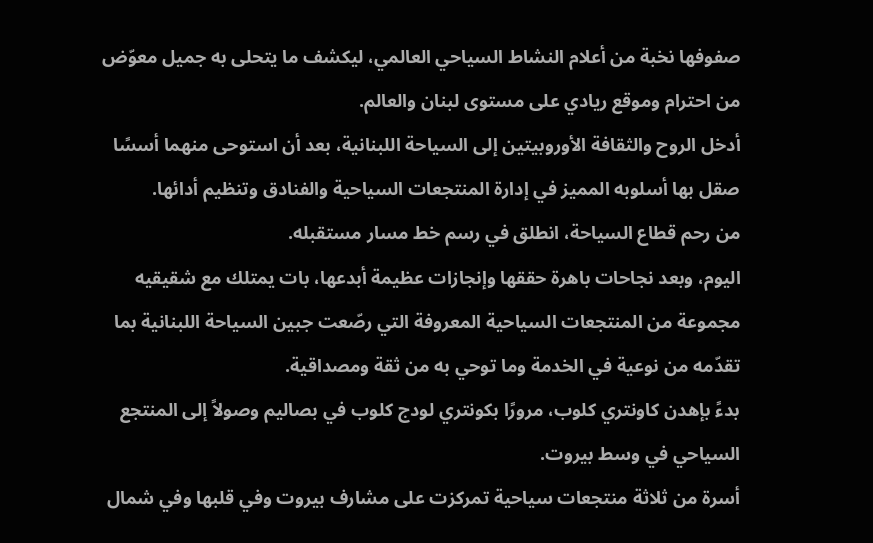صفوفها نخبة من أعلام النشاط السياحي العالمي، ليكشف ما يتحلى به جميل معوّض من احترام وموقع ريادي على مستوى لبنان والعالم.
أدخل الروح والثقافة الأوروبيتين إلى السياحة اللبنانية، بعد أن استوحى منهما أسسًا صقل بها أسلوبه المميز في إدارة المنتجعات السياحية والفنادق وتنظيم أدائها.
من رحم قطاع السياحة، انطلق في رسم خط مسار مستقبله.
اليوم، وبعد نجاحات باهرة حققها وإنجازات عظيمة أبدعها، بات يمتلك مع شقيقيه مجموعة من المنتجعات السياحية المعروفة التي رصّعت جبين السياحة اللبنانية بما تقدّمه من نوعية في الخدمة وما توحي به من ثقة ومصداقية.
بدءً بإهدن كاونتري كلوب، مرورًا بكونتري لودج كلوب في بصاليم وصولاً إلى المنتجع السياحي في وسط بيروت.
أسرة من ثلاثة منتجعات سياحية تمركزت على مشارف بيروت وفي قلبها وفي شمال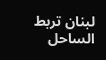لبنان تربط الساحل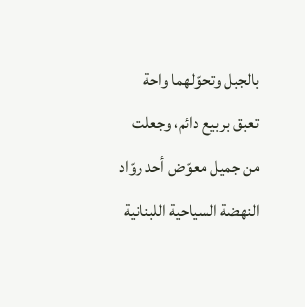بالجبل وتحوّلهما واحة تعبق بربيع دائم، وجعلت من جميل معوّض أحد روّاد النهضة السياحية اللبنانية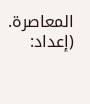المعاصرة.
(إعداد: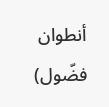أنطوان فضّول)